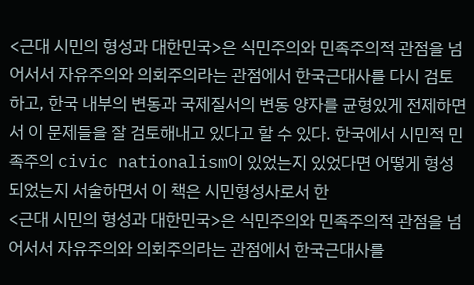<근대 시민의 형성과 대한민국>은 식민주의와 민족주의적 관점을 넘어서서 자유주의와 의회주의라는 관점에서 한국근대사를 다시 검토하고, 한국 내부의 변동과 국제질서의 변동 양자를 균형있게 전제하면서 이 문제들을 잘 검토해내고 있다고 할 수 있다. 한국에서 시민적 민족주의 civic nationalism이 있었는지 있었다면 어떻게 형성되었는지 서술하면서 이 책은 시민형성사로서 한
<근대 시민의 형성과 대한민국>은 식민주의와 민족주의적 관점을 넘어서서 자유주의와 의회주의라는 관점에서 한국근대사를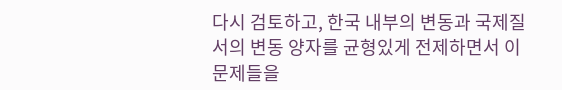다시 검토하고, 한국 내부의 변동과 국제질서의 변동 양자를 균형있게 전제하면서 이 문제들을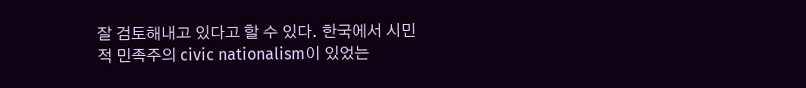잘 검토해내고 있다고 할 수 있다. 한국에서 시민적 민족주의 civic nationalism이 있었는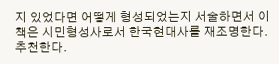지 있었다면 어떻게 형성되었는지 서술하면서 이 책은 시민형성사로서 한국현대사를 재조명한다. 추천한다.